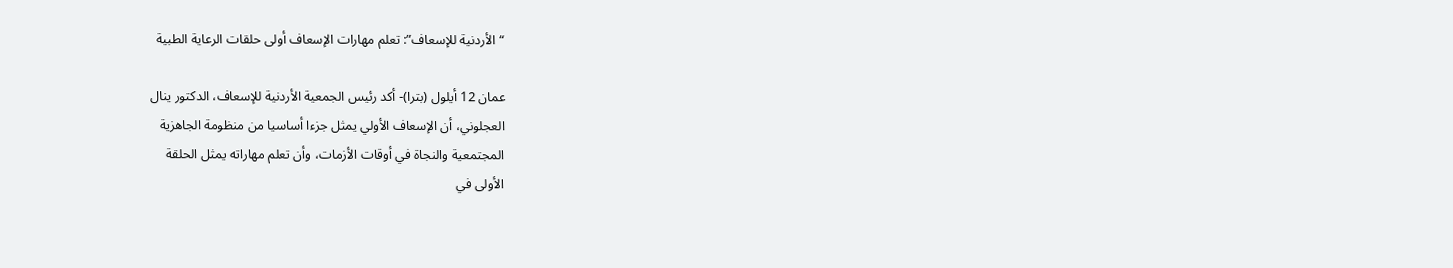“الأردنية للإسعاف”: تعلم مهارات الإسعاف أولى حلقات الرعاية الطبية

عمان 12 أيلول (بترا)- أكد رئيس الجمعية الأردنية للإسعاف، الدكتور ينال
العجلوني، أن الإسعاف الأولي يمثل جزءا أساسيا من منظومة الجاهزية
المجتمعية والنجاة في أوقات الأزمات، وأن تعلم مهاراته يمثل الحلقة
الأولى في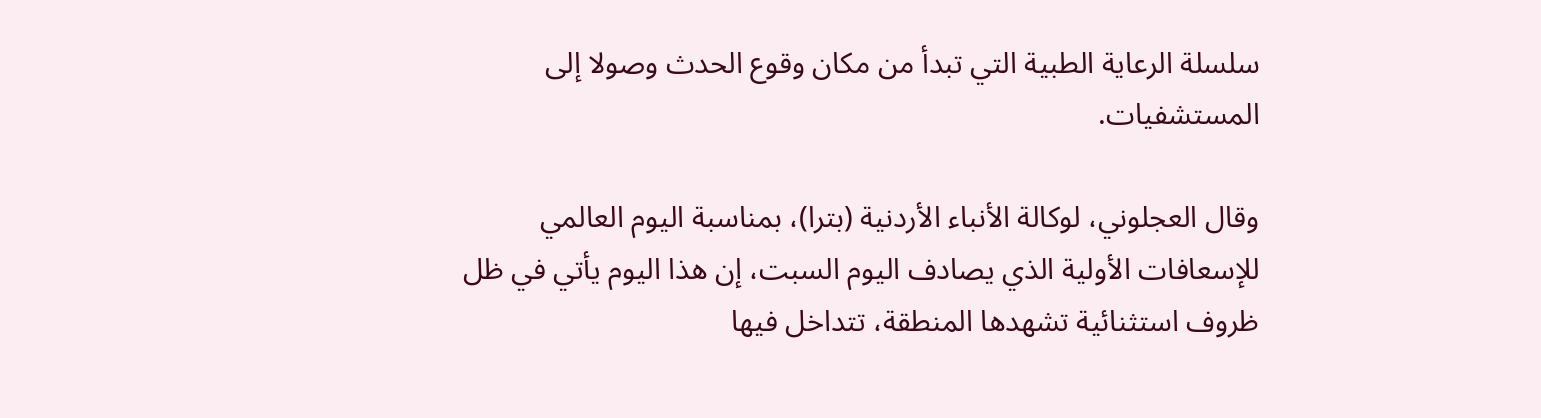سلسلة الرعاية الطبية التي تبدأ من مكان وقوع الحدث وصولا إلى
المستشفيات.

وقال العجلوني، لوكالة الأنباء الأردنية (بترا)، بمناسبة اليوم العالمي
للإسعافات الأولية الذي يصادف اليوم السبت، إن هذا اليوم يأتي في ظل
ظروف استثنائية تشهدها المنطقة، تتداخل فيها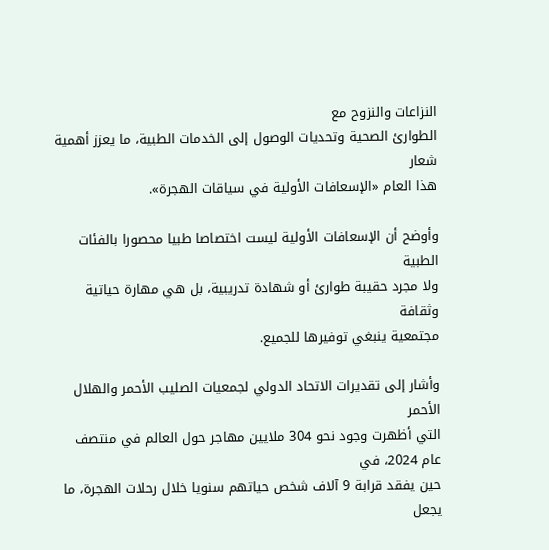النزاعات والنزوح مع
الطوارئ الصحية وتحديات الوصول إلى الخدمات الطبية، ما يعزز أهمية شعار
هذا العام «الإسعافات الأولية في سياقات الهجرة».

وأوضح أن الإسعافات الأولية ليست اختصاصا طبيا محصورا بالفئات الطبية
ولا مجرد حقيبة طوارئ أو شهادة تدريبية، بل هي مهارة حياتية وثقافة
مجتمعية ينبغي توفيرها للجميع.

وأشار إلى تقديرات الاتحاد الدولي لجمعيات الصليب الأحمر والهلال الأحمر
التي أظهرت وجود نحو 304 ملايين مهاجر حول العالم في منتصف عام 2024، في
حين يفقد قرابة 9 آلاف شخص حياتهم سنويا خلال رحلات الهجرة، ما يجعل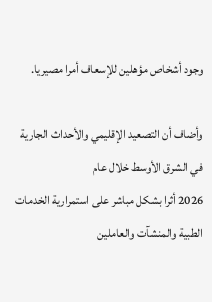وجود أشخاص مؤهلين للإسعاف أمرا مصيريا.

وأضاف أن التصعيد الإقليمي والأحداث الجارية في الشرق الأوسط خلال عام
2026 أثرا بشكل مباشر على استمرارية الخدمات الطبية والمنشآت والعاملين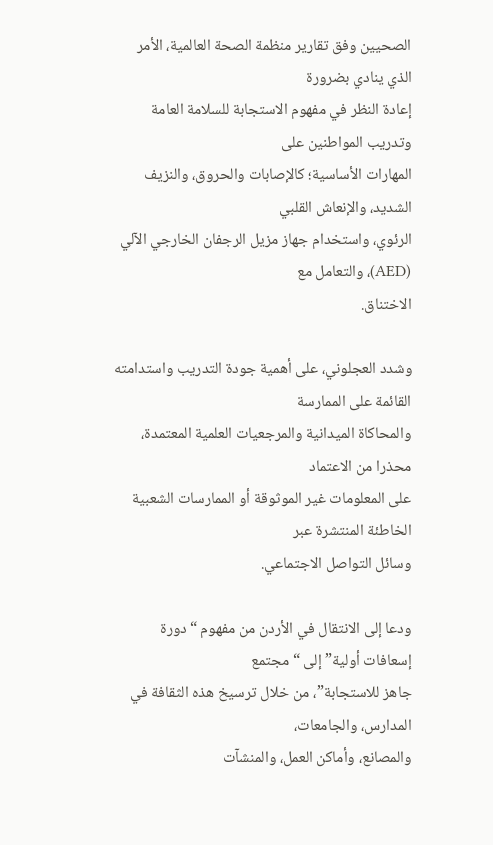الصحيين وفق تقارير منظمة الصحة العالمية، الأمر الذي ينادي بضرورة
إعادة النظر في مفهوم الاستجابة للسلامة العامة وتدريب المواطنين على
المهارات الأساسية؛ كالإصابات والحروق، والنزيف الشديد، والإنعاش القلبي
الرئوي، واستخدام جهاز مزيل الرجفان الخارجي الآلي (AED)، والتعامل مع
الاختناق.

وشدد العجلوني، على أهمية جودة التدريب واستدامته القائمة على الممارسة
والمحاكاة الميدانية والمرجعيات العلمية المعتمدة، محذرا من الاعتماد
على المعلومات غير الموثوقة أو الممارسات الشعبية الخاطئة المنتشرة عبر
وسائل التواصل الاجتماعي.

ودعا إلى الانتقال في الأردن من مفهوم “دورة إسعافات أولية” إلى “مجتمع
جاهز للاستجابة”، من خلال ترسيخ هذه الثقافة في المدارس، والجامعات،
والمصانع، وأماكن العمل، والمنشآت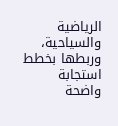الرياضية والسياحية، وربطها بخطط
استجابة واضحة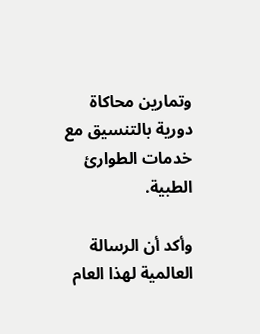وتمارين محاكاة دورية بالتنسيق مع خدمات الطوارئ الطبية.

وأكد أن الرسالة العالمية لهذا العام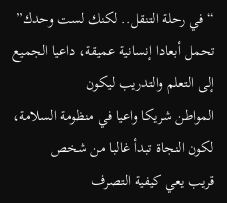“في رحلة التنقل.. لكنك لست وحدك”
تحمل أبعادا إنسانية عميقة، داعيا الجميع إلى التعلم والتدريب ليكون
المواطن شريكا واعيا في منظومة السلامة، لكون النجاة تبدأ غالبا من شخص
قريب يعي كيفية التصرف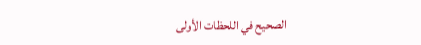الصحيح في اللحظات الأولى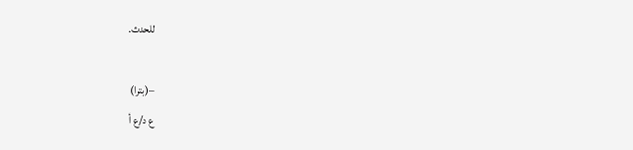للحدث.

–(بترا)
ع د/ع أ